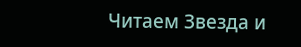Читаем Звезда и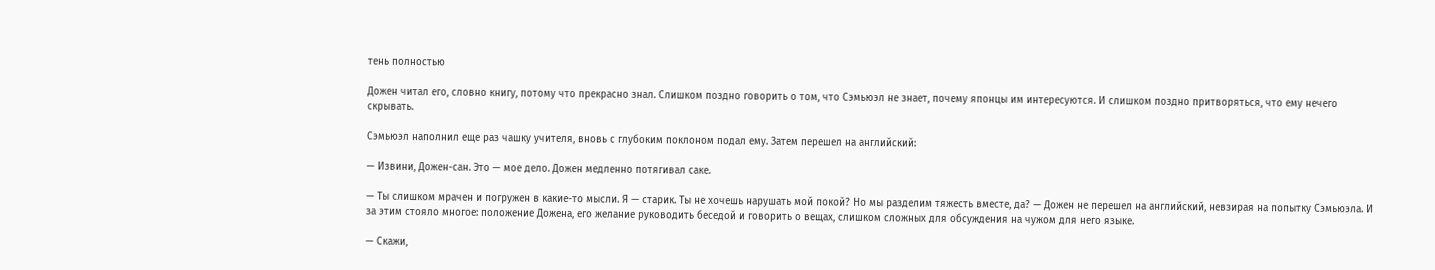тень полностью

Дожен читал его, словно книгу, потому что прекрасно знал. Слишком поздно говорить о том, что Сэмьюэл не знает, почему японцы им интересуются. И слишком поздно притворяться, что ему нечего скрывать.

Сэмьюэл наполнил еще раз чашку учителя, вновь с глубоким поклоном подал ему. Затем перешел на английский:

— Извини, Дожен-сан. Это — мое дело. Дожен медленно потягивал саке.

— Ты слишком мрачен и погружен в какие-то мысли. Я — старик. Ты не хочешь нарушать мой покой? Но мы разделим тяжесть вместе, да? — Дожен не перешел на английский, невзирая на попытку Сэмьюэла. И за этим стояло многое: положение Дожена, его желание руководить беседой и говорить о вещах, слишком сложных для обсуждения на чужом для него языке.

— Скажи,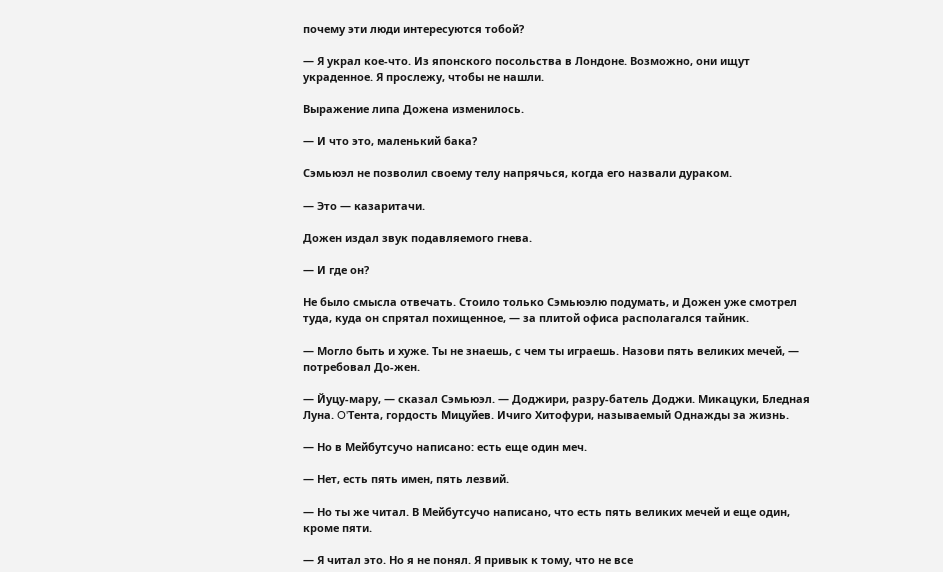почему эти люди интересуются тобой?

— Я украл кое-что. Из японского посольства в Лондоне. Возможно, они ищут украденное. Я прослежу, чтобы не нашли.

Выражение липа Дожена изменилось.

— И что это, маленький бака?

Сэмьюэл не позволил своему телу напрячься, когда его назвали дураком.

— Это — казаритачи.

Дожен издал звук подавляемого гнева.

— И где он?

Не было смысла отвечать. Стоило только Сэмьюэлю подумать, и Дожен уже смотрел туда, куда он спрятал похищенное, — за плитой офиса располагался тайник.

— Могло быть и хуже. Ты не знаешь, с чем ты играешь. Назови пять великих мечей, — потребовал До-жен.

— Йуцу-мару, — сказал Сэмьюэл. — Доджири, разру-батель Доджи. Микацуки, Бледная Луна. O'Тента, гордость Мицуйев. Ичиго Хитофури, называемый Однажды за жизнь.

— Но в Мейбутсучо написано: есть еще один меч.

— Нет, есть пять имен, пять лезвий.

— Но ты же читал. В Мейбутсучо написано, что есть пять великих мечей и еще один, кроме пяти.

— Я читал это. Но я не понял. Я привык к тому, что не все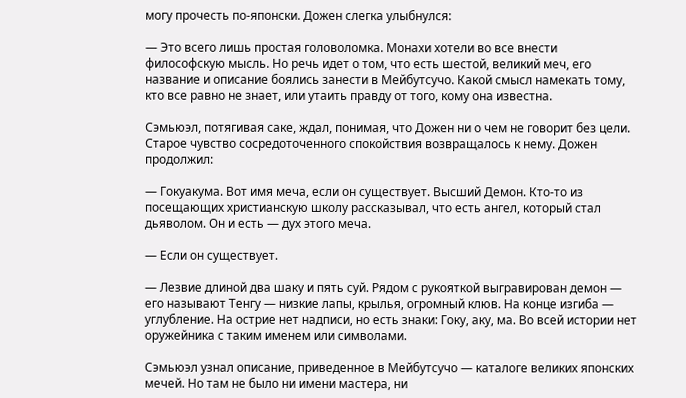могу прочесть по-японски. Дожен слегка улыбнулся:

— Это всего лишь простая головоломка. Монахи хотели во все внести философскую мысль. Но речь идет о том, что есть шестой, великий меч, его название и описание боялись занести в Мейбутсучо. Какой смысл намекать тому, кто все равно не знает, или утаить правду от того, кому она известна.

Сэмьюэл, потягивая саке, ждал, понимая, что Дожен ни о чем не говорит без цели. Старое чувство сосредоточенного спокойствия возвращалось к нему. Дожен продолжил:

— Гокуакума. Вот имя меча, если он существует. Высший Демон. Кто-то из посещающих христианскую школу рассказывал, что есть ангел, который стал дьяволом. Он и есть — дух этого меча.

— Если он существует.

— Лезвие длиной два шаку и пять суй. Рядом с рукояткой выгравирован демон — его называют Тенгу — низкие лапы, крылья, огромный клюв. На конце изгиба — углубление. На острие нет надписи, но есть знаки: Гоку, аку, ма. Во всей истории нет оружейника с таким именем или символами.

Сэмьюэл узнал описание, приведенное в Мейбутсучо — каталоге великих японских мечей. Но там не было ни имени мастера, ни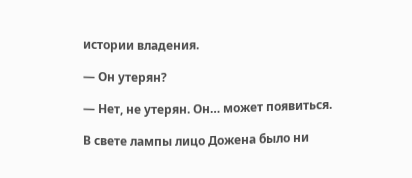истории владения.

— Он утерян?

— Нет, не утерян. Он… может появиться.

В свете лампы лицо Дожена было ни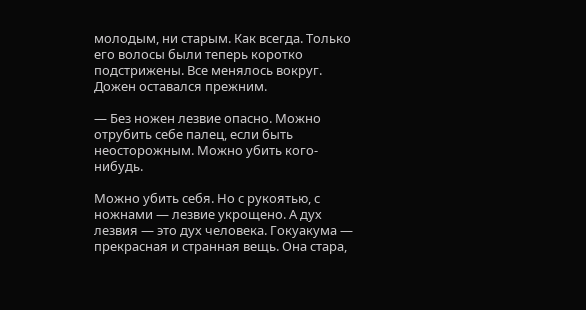молодым, ни старым. Как всегда. Только его волосы были теперь коротко подстрижены. Все менялось вокруг. Дожен оставался прежним.

— Без ножен лезвие опасно. Можно отрубить себе палец, если быть неосторожным. Можно убить кого-нибудь.

Можно убить себя. Но с рукоятью, с ножнами — лезвие укрощено. А дух лезвия — это дух человека. Гокуакума — прекрасная и странная вещь. Она стара,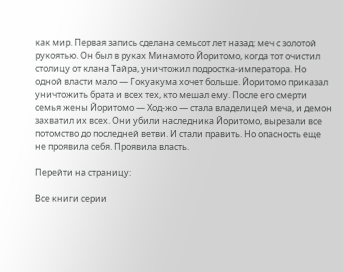как мир. Первая запись сделана семьсот лет назад: меч с золотой рукоятью. Он был в руках Минамото Йоритомо, когда тот очистил столицу от клана Тайра, уничтожил подростка-императора. Но одной власти мало — Гокуакума хочет больше. Йоритомо приказал уничтожить брата и всех тех, кто мешал ему. После его смерти семья жены Йоритомо — Ход-жо — стала владелицей меча, и демон захватил их всех. Они убили наследника Йоритомо, вырезали все потомство до последней ветви. И стали править. Но опасность еще не проявила себя. Проявила власть.

Перейти на страницу:

Все книги серии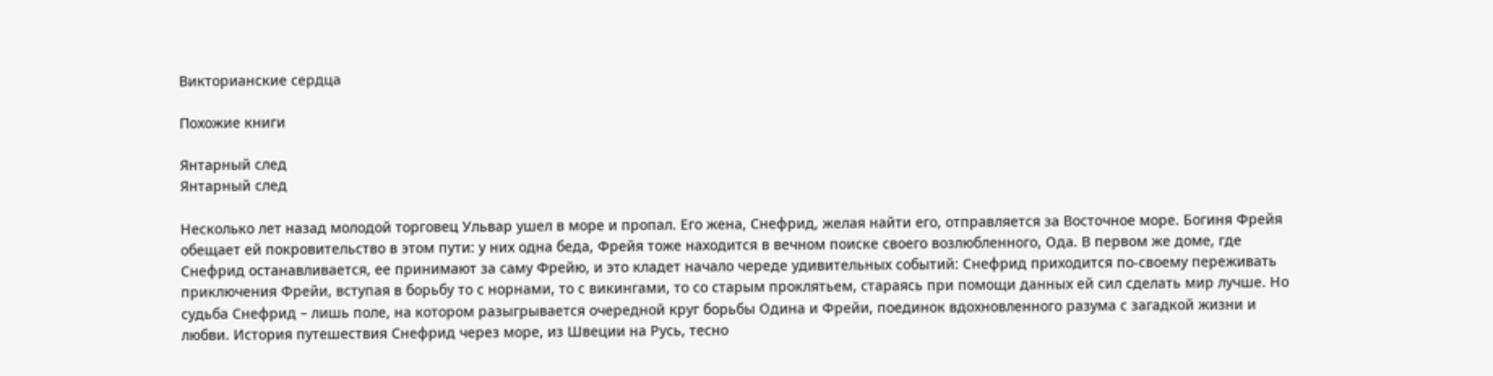Викторианские сердца

Похожие книги

Янтарный след
Янтарный след

Несколько лет назад молодой торговец Ульвар ушел в море и пропал. Его жена, Снефрид, желая найти его, отправляется за Восточное море. Богиня Фрейя обещает ей покровительство в этом пути: у них одна беда, Фрейя тоже находится в вечном поиске своего возлюбленного, Ода. В первом же доме, где Снефрид останавливается, ее принимают за саму Фрейю, и это кладет начало череде удивительных событий: Снефрид приходится по-своему переживать приключения Фрейи, вступая в борьбу то с норнами, то с викингами, то со старым проклятьем, стараясь при помощи данных ей сил сделать мир лучше. Но судьба Снефрид – лишь поле, на котором разыгрывается очередной круг борьбы Одина и Фрейи, поединок вдохновленного разума с загадкой жизни и любви. История путешествия Снефрид через море, из Швеции на Русь, тесно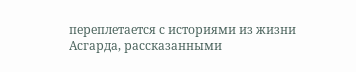переплетается с историями из жизни Асгарда, рассказанными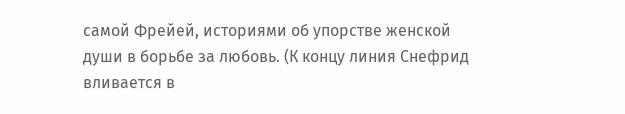самой Фрейей, историями об упорстве женской души в борьбе за любовь. (К концу линия Снефрид вливается в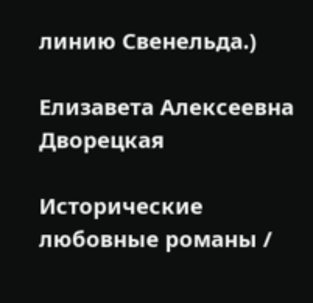линию Свенельда.)

Елизавета Алексеевна Дворецкая

Исторические любовные романы /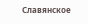Славянское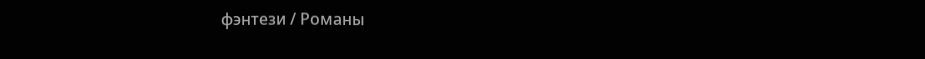фэнтези / Романы